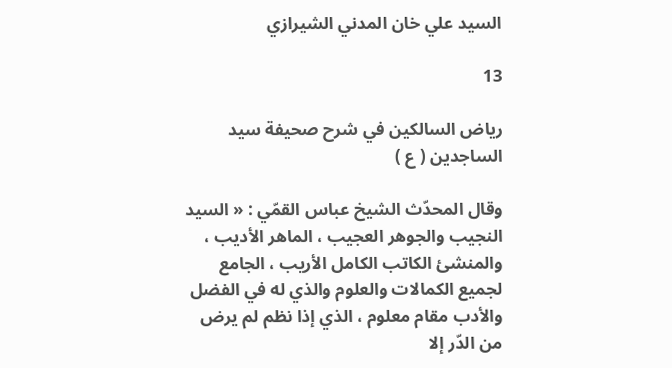السيد علي خان المدني الشيرازي

13

رياض السالكين في شرح صحيفة سيد الساجدين ( ع )

وقال المحدّث الشيخ عباس القمّي : « السيد النجيب والجوهر العجيب ، الماهر الأديب ، والمنشئ الكاتب الكامل الأريب ، الجامع لجميع الكمالات والعلوم والذي له في الفضل والأدب مقام معلوم ، الذي إذا نظم لم يرض من الدّر إلا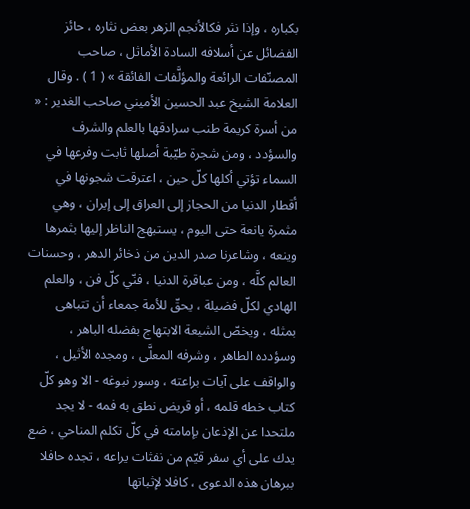بكباره ، وإذا نثر فكالأنجم الزهر بعض نثاره ، حائز الفضائل عن أسلافه السادة الأماثل ، صاحب المصنّفات الرائعة والمؤلَّفات الفائقة » ( 1 ) . وقال العلامة الشيخ عبد الحسين الأميني صاحب الغدير : « من أسرة كريمة طنب سرادقها بالعلم والشرف والسؤدد ، ومن شجرة طيّبة أصلها ثابت وفرعها في السماء تؤتي أكلها كلّ حين ، اعترقت شجونها في أقطار الدنيا من الحجاز إلى العراق إلى إيران ، وهي مثمرة يانعة حتى اليوم ، يستبهج الناظر إليها بثمرها وينعه ، وشاعرنا صدر الدين من ذخائر الدهر ، وحسنات العالم كلَّه ، ومن عباقرة الدنيا ، فنّي كلّ فن ، والعلم الهادي لكلّ فضيلة ، يحقّ للأمة جمعاء أن تتباهى بمثله ، ويخصّ الشيعة الابتهاج بفضله الباهر ، وسؤدده الطاهر ، وشرفه المعلَّى ، ومجده الأثيل ، والواقف على آيات براعته ، وسور نبوغه - الا وهو كلّ كتاب خطه قلمه ، أو قريض نطق به فمه - لا يجد ملتحدا عن الإذعان بإمامته في كلّ تكلم المناحي ، ضع يدك على أي سفر قيّم من نفثات يراعه ، تجده حافلا ببرهان هذه الدعوى ، كافلا لإثباتها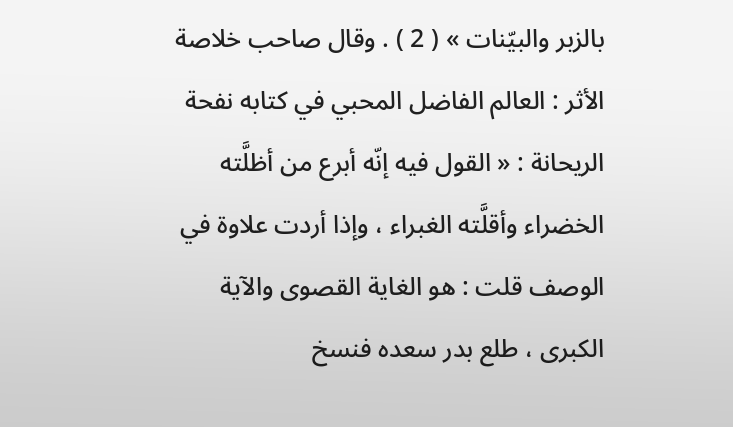بالزبر والبيّنات » ( 2 ) . وقال صاحب خلاصة الأثر : العالم الفاضل المحبي في كتابه نفحة الريحانة : « القول فيه إنّه أبرع من أظلَّته الخضراء وأقلَّته الغبراء ، وإذا أردت علاوة في الوصف قلت : هو الغاية القصوى والآية الكبرى ، طلع بدر سعده فنسخ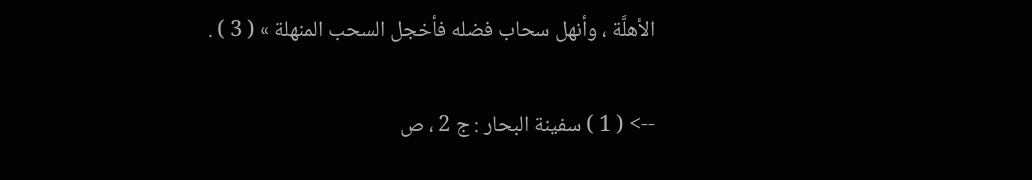الأهلَّة ، وأنهل سحاب فضله فأخجل السحب المنهلة » ( 3 ) .

--> ( 1 ) سفينة البحار : ج 2 ، ص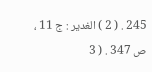245 . ( 2 ) الغدير : ج 11 ، ص 347 . ( 3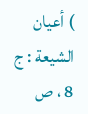) أعيان الشيعة : ج 8 ، ص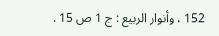152 ، وأنوار الربيع : ج 1 ص 15 .